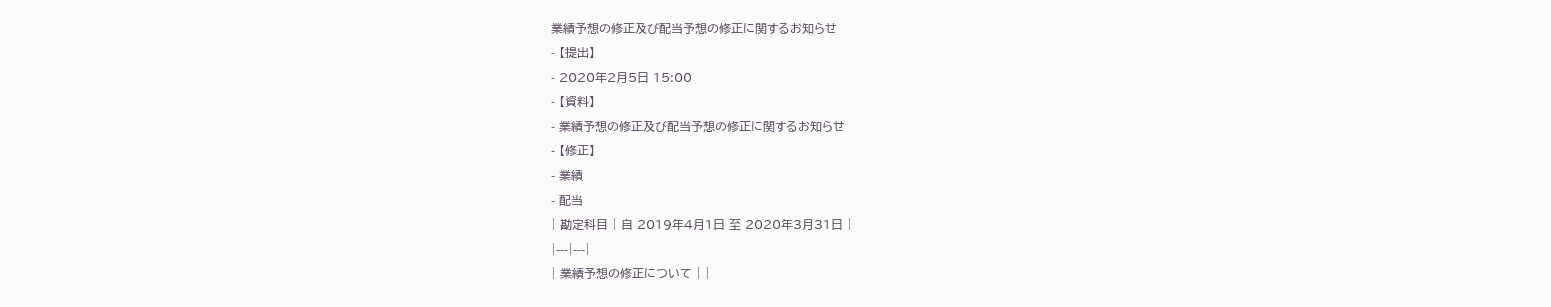業績予想の修正及び配当予想の修正に関するお知らせ
- 【提出】
- 2020年2月5日 15:00
- 【資料】
- 業績予想の修正及び配当予想の修正に関するお知らせ
- 【修正】
- 業績
- 配当
| 勘定科目 | 自 2019年4月1日 至 2020年3月31日 |
|---|---|
| 業績予想の修正について | |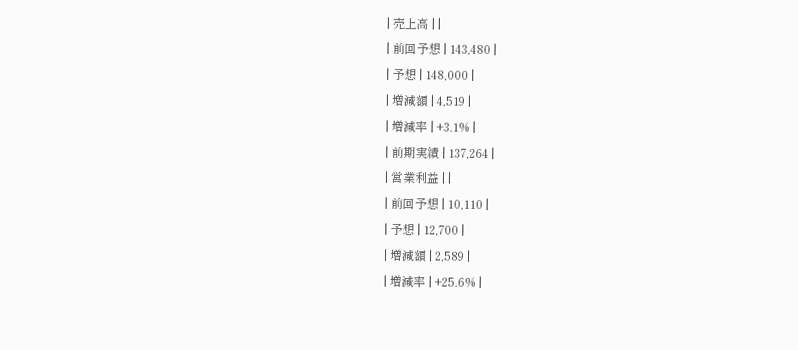| 売上高 | |
| 前回予想 | 143,480 |
| 予想 | 148,000 |
| 増減額 | 4,519 |
| 増減率 | +3.1% |
| 前期実績 | 137,264 |
| 営業利益 | |
| 前回予想 | 10,110 |
| 予想 | 12,700 |
| 増減額 | 2,589 |
| 増減率 | +25.6% |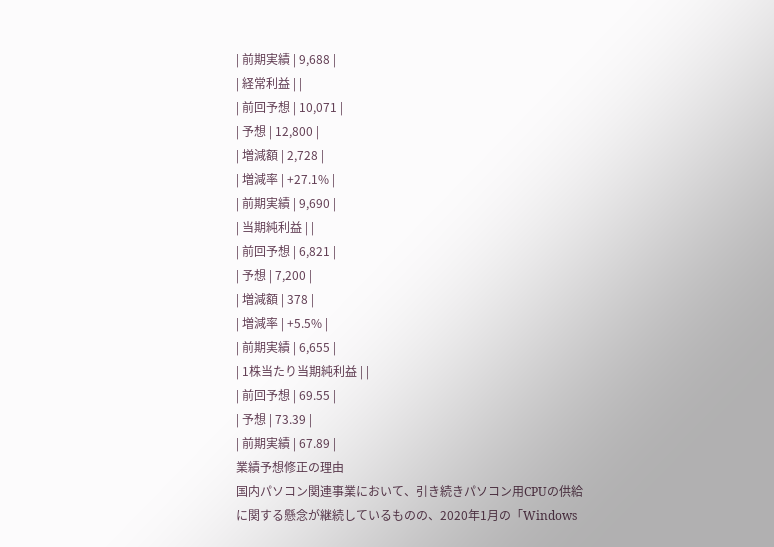| 前期実績 | 9,688 |
| 経常利益 | |
| 前回予想 | 10,071 |
| 予想 | 12,800 |
| 増減額 | 2,728 |
| 増減率 | +27.1% |
| 前期実績 | 9,690 |
| 当期純利益 | |
| 前回予想 | 6,821 |
| 予想 | 7,200 |
| 増減額 | 378 |
| 増減率 | +5.5% |
| 前期実績 | 6,655 |
| 1株当たり当期純利益 | |
| 前回予想 | 69.55 |
| 予想 | 73.39 |
| 前期実績 | 67.89 |
業績予想修正の理由
国内パソコン関連事業において、引き続きパソコン用CPUの供給に関する懸念が継続しているものの、2020年1月の「Windows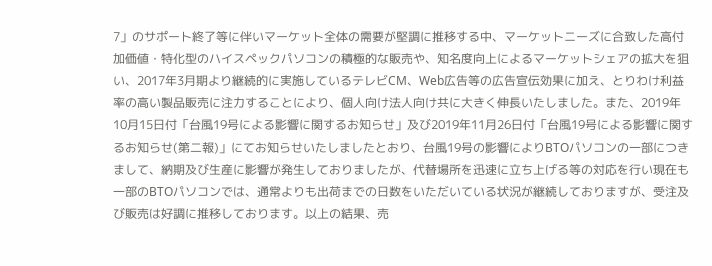7」のサポート終了等に伴いマーケット全体の需要が堅調に推移する中、マーケットニーズに合致した高付加価値・特化型のハイスペックパソコンの積極的な販売や、知名度向上によるマーケットシェアの拡大を狙い、2017年3月期より継続的に実施しているテレビCM、Web広告等の広告宣伝効果に加え、とりわけ利益率の高い製品販売に注力することにより、個人向け法人向け共に大きく伸長いたしました。また、2019年10月15日付「台風19号による影響に関するお知らせ」及び2019年11月26日付「台風19号による影響に関するお知らせ(第二報)」にてお知らせいたしましたとおり、台風19号の影響によりBTOパソコンの一部につきまして、納期及び生産に影響が発生しておりましたが、代替場所を迅速に立ち上げる等の対応を行い現在も一部のBTOパソコンでは、通常よりも出荷までの日数をいただいている状況が継続しておりますが、受注及び販売は好調に推移しております。以上の結果、売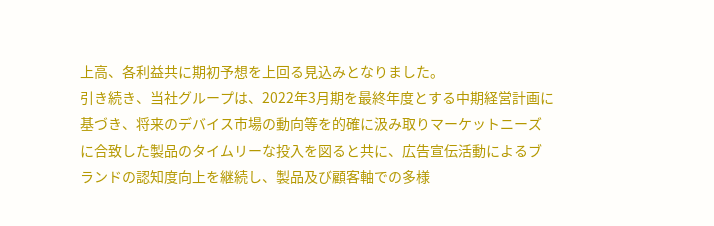上高、各利益共に期初予想を上回る見込みとなりました。
引き続き、当社グループは、2022年3月期を最終年度とする中期経営計画に基づき、将来のデバイス市場の動向等を的確に汲み取りマーケットニーズに合致した製品のタイムリーな投入を図ると共に、広告宣伝活動によるブランドの認知度向上を継続し、製品及び顧客軸での多様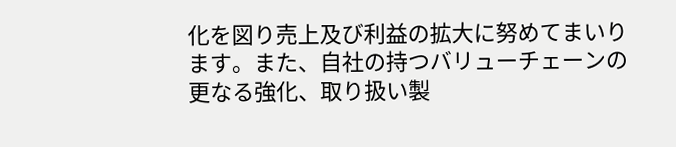化を図り売上及び利益の拡大に努めてまいります。また、自社の持つバリューチェーンの更なる強化、取り扱い製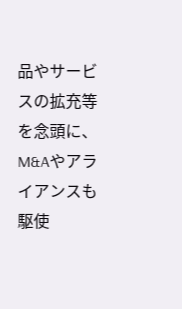品やサービスの拡充等を念頭に、M&Aやアライアンスも駆使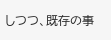しつつ、既存の事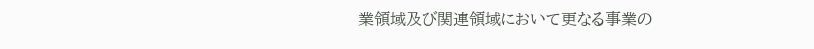業領域及び関連領域において更なる事業の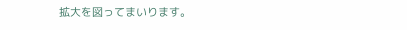拡大を図ってまいります。